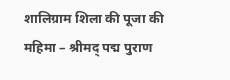शालिग्राम शिला की पूजा की महिमा – श्रीमद् पद्म पुराण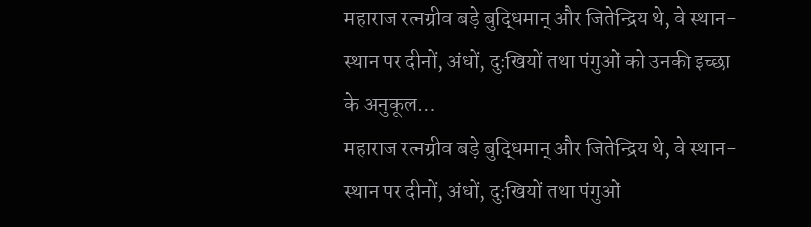महाराज रत्नग्रीव बड़े बुद्धिमान् और जितेन्द्रिय थे, वे स्थान-स्थान पर दीनों, अंधों, दुःखियों तथा पंगुओं को उनकी इच्छा के अनुकूल…
महाराज रत्नग्रीव बड़े बुद्धिमान् और जितेन्द्रिय थे, वे स्थान-स्थान पर दीनों, अंधों, दुःखियों तथा पंगुओं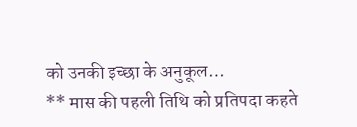को उनकी इच्छा के अनुकूल…
** मास की पहली तिथि को प्रतिपदा कहते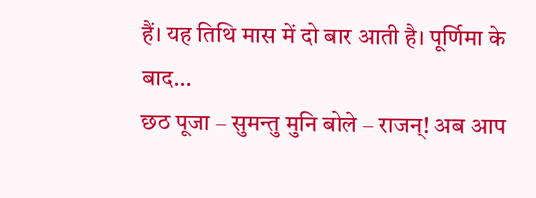हैं। यह तिथि मास में दो बार आती है। पूर्णिमा के बाद…
छठ पूजा – सुमन्तु मुनि बोले – राजन्! अब आप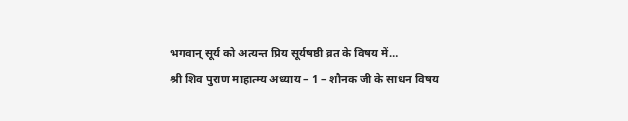भगवान् सूर्य को अत्यन्त प्रिय सूर्यषष्ठी व्रत के विषय में…
श्री शिव पुराण माहात्म्य अध्याय – 1 – शौनक जी के साधन विषय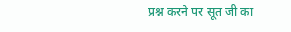प्रश्न करने पर सूत जी का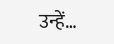उन्हें…